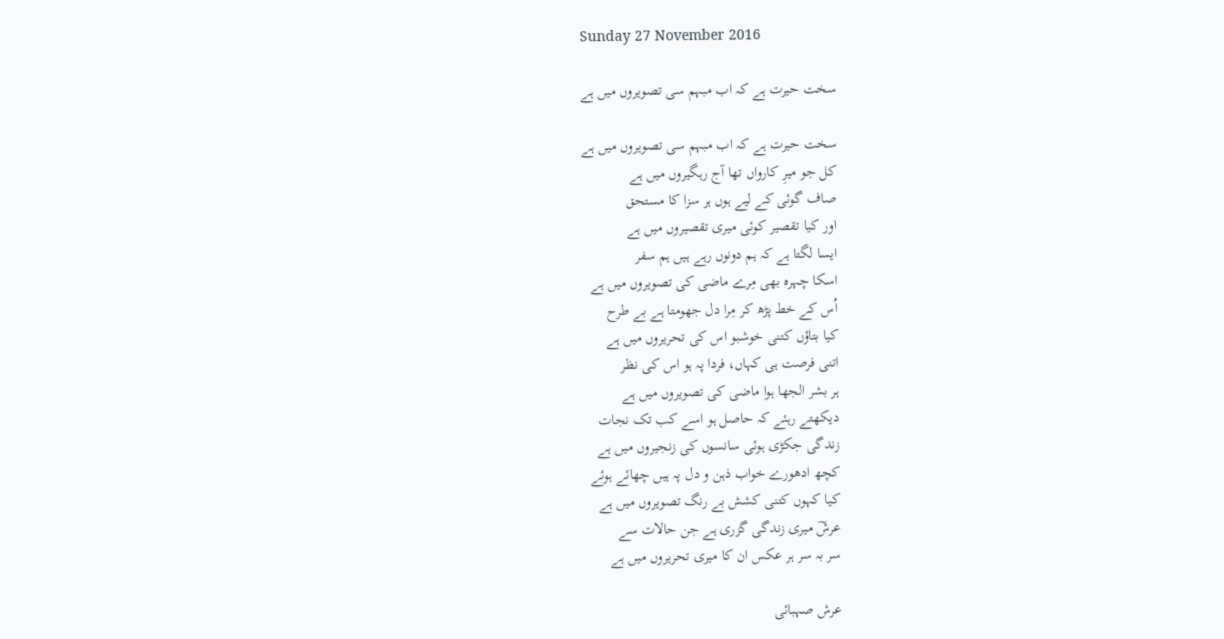Sunday 27 November 2016

سخت حیرت ہے کہ اب مبہم سی تصویروں میں ہے

سخت حیرت ہے کہ اب مبہم سی تصویروں میں ہے
کل جو میرِ کارواں تھا آج رہگیروں میں ہے
صاف گوئی کے لیے ہوں ہر سزا کا مستحق
اور کیا تقصیر کوئی میری تقصیروں میں ہے
ایسا لگتا ہے کہ ہم دونوں رہے ہیں ہم سفر
اسکا چہرہ بھی مِرے ماضی کی تصویروں میں ہے
اُس کے خط پڑھ کر مِرا دل جھومتا ہے بے طرح
کیا بتاؤں کتنی خوشبو اس کی تحریروں میں ہے
اتنی فرصت ہی کہاں، فردا پہ ہو اس کی نظر
ہر بشر الجھا ہوا ماضی کی تصویروں میں ہے
دیکھتے رہئے کہ حاصل ہو اسے کب تک نجات
زندگی جکڑی ہوئی سانسوں کی زنجیروں میں ہے
کچھ ادھورے خواب ذہن و دل پہ ہیں چھائے ہوئے
کیا کہوں کتنی کشش بے رنگ تصویروں میں ہے
عرشؔ میری زندگی گزری ہے جن حالات سے
سر بہ سر ہر عکس ان کا میری تحریروں میں ہے

عرش صہبائی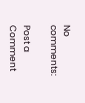No comments:

Post a Comment